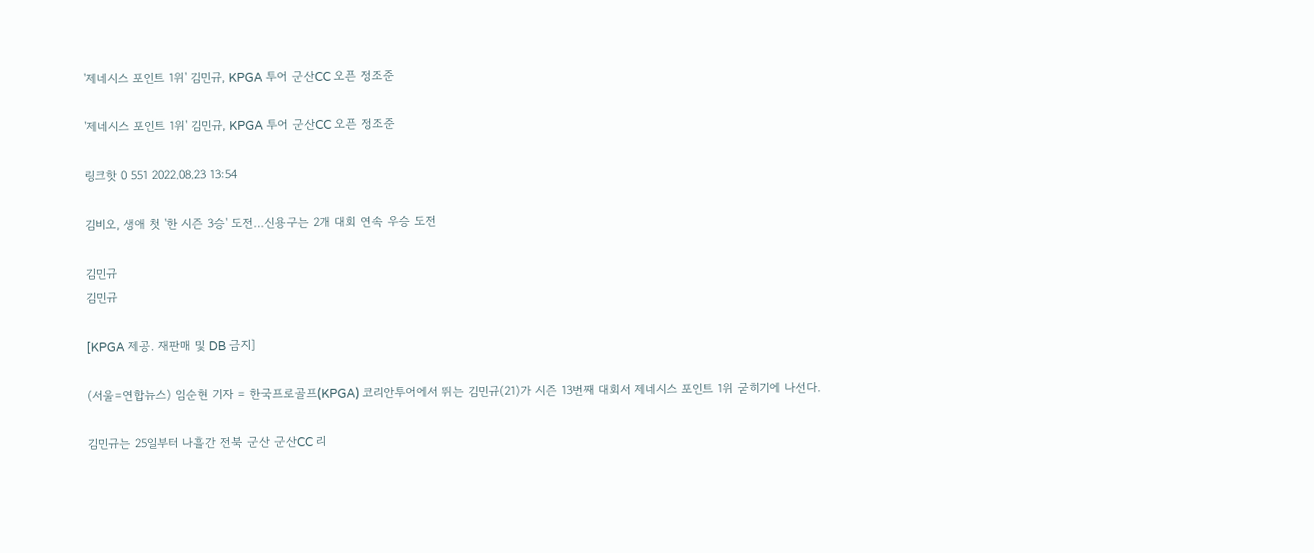'제네시스 포인트 1위' 김민규, KPGA 투어 군산CC 오픈 정조준

'제네시스 포인트 1위' 김민규, KPGA 투어 군산CC 오픈 정조준

링크핫 0 551 2022.08.23 13:54

김비오, 생애 첫 '한 시즌 3승' 도전…신용구는 2개 대회 연속 우승 도전

김민규
김민규

[KPGA 제공. 재판매 및 DB 금지]

(서울=연합뉴스) 임순현 기자 = 한국프로골프(KPGA) 코리안투어에서 뛰는 김민규(21)가 시즌 13번째 대회서 제네시스 포인트 1위 굳히기에 나선다.

김민규는 25일부터 나흘간 전북 군산 군산CC 리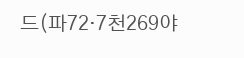드(파72·7천269야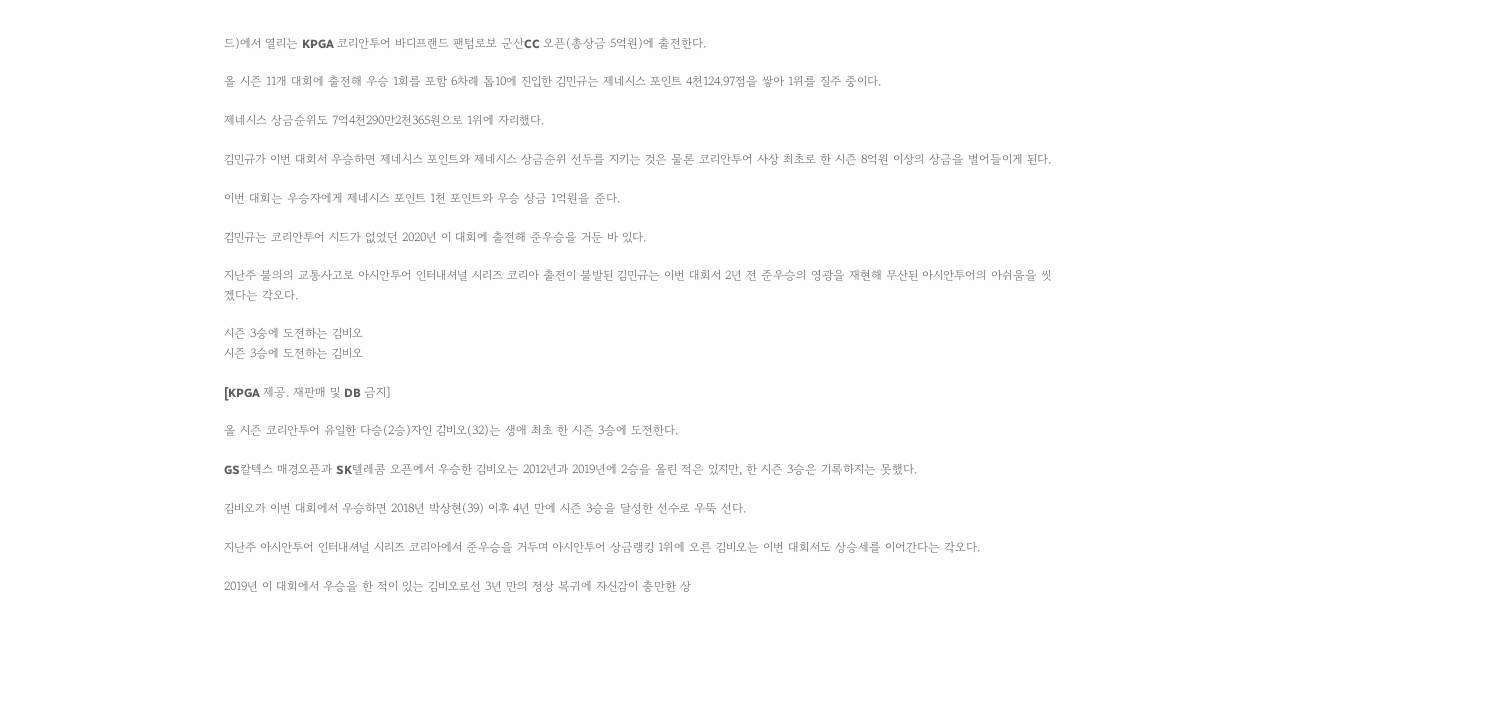드)에서 열리는 KPGA 코리안투어 바디프랜드 팬텀로보 군산CC 오픈(총상금 5억원)에 출전한다.

올 시즌 11개 대회에 출전해 우승 1회를 포함 6차례 톱10에 진입한 김민규는 제네시스 포인트 4천124.97점을 쌓아 1위를 질주 중이다.

제네시스 상금순위도 7억4천290만2천365원으로 1위에 자리했다.

김민규가 이번 대회서 우승하면 제네시스 포인트와 제네시스 상금순위 선두를 지키는 것은 물론 코리안투어 사상 최초로 한 시즌 8억원 이상의 상금을 벌어들이게 된다.

이번 대회는 우승자에게 제네시스 포인트 1천 포인트와 우승 상금 1억원을 준다.

김민규는 코리안투어 시드가 없었던 2020년 이 대회에 출전해 준우승을 거둔 바 있다.

지난주 불의의 교통사고로 아시안투어 인터내셔널 시리즈 코리아 출전이 불발된 김민규는 이번 대회서 2년 전 준우승의 영광을 재현해 무산된 아시안투어의 아쉬움을 씻겠다는 각오다.

시즌 3승에 도전하는 김비오
시즌 3승에 도전하는 김비오

[KPGA 제공. 재판매 및 DB 금지]

올 시즌 코리안투어 유일한 다승(2승)자인 김비오(32)는 생애 최초 한 시즌 3승에 도전한다.

GS칼텍스 매경오픈과 SK텔레콤 오픈에서 우승한 김비오는 2012년과 2019년에 2승을 올린 적은 있지만, 한 시즌 3승은 기록하지는 못했다.

김비오가 이번 대회에서 우승하면 2018년 박상현(39) 이후 4년 만에 시즌 3승을 달성한 선수로 우뚝 선다.

지난주 아시안투어 인터내셔널 시리즈 코리아에서 준우승을 거두며 아시안투어 상금랭킹 1위에 오른 김비오는 이번 대회서도 상승세를 이어간다는 각오다.

2019년 이 대회에서 우승을 한 적이 있는 김비오로선 3년 만의 정상 복귀에 자신감이 충만한 상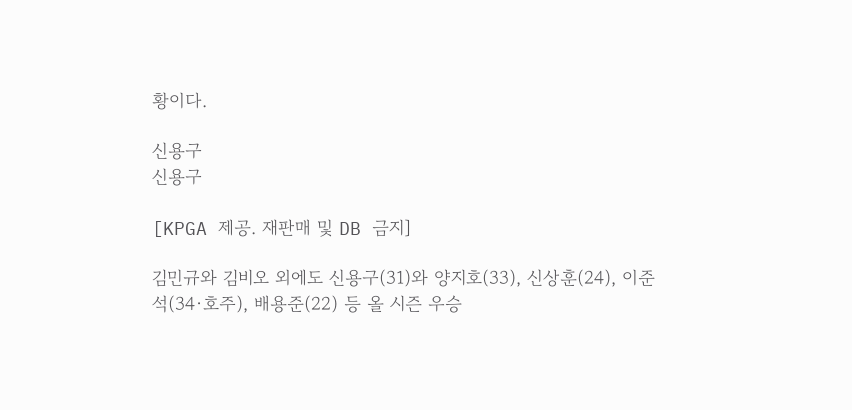황이다.

신용구
신용구

[KPGA 제공. 재판매 및 DB 금지]

김민규와 김비오 외에도 신용구(31)와 양지호(33), 신상훈(24), 이준석(34·호주), 배용준(22) 등 올 시즌 우승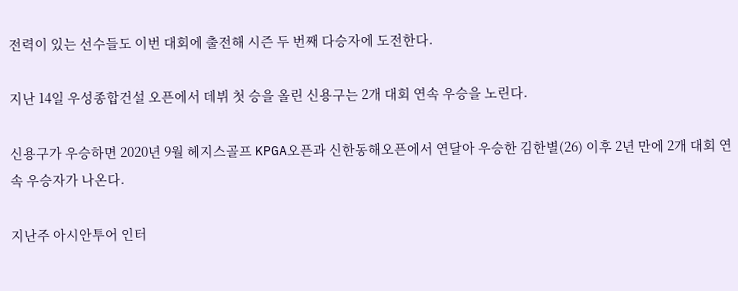전력이 있는 선수들도 이번 대회에 출전해 시즌 두 번째 다승자에 도전한다.

지난 14일 우성종합건설 오픈에서 데뷔 첫 승을 올린 신용구는 2개 대회 연속 우승을 노린다.

신용구가 우승하면 2020년 9월 헤지스골프 KPGA오픈과 신한동해오픈에서 연달아 우승한 김한별(26) 이후 2년 만에 2개 대회 연속 우승자가 나온다.

지난주 아시안투어 인터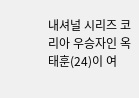내셔널 시리즈 코리아 우승자인 옥태훈(24)이 여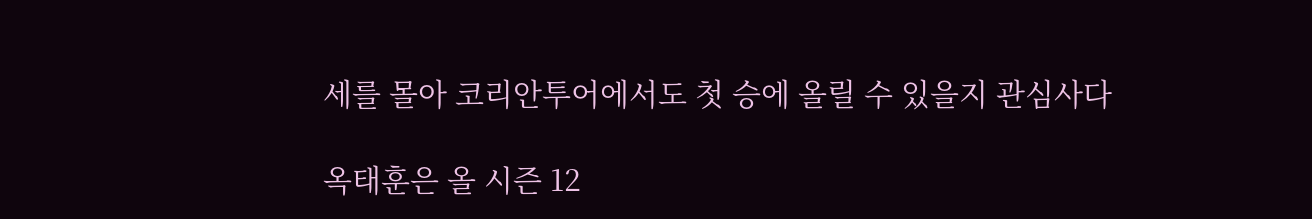세를 몰아 코리안투어에서도 첫 승에 올릴 수 있을지 관심사다

옥태훈은 올 시즌 12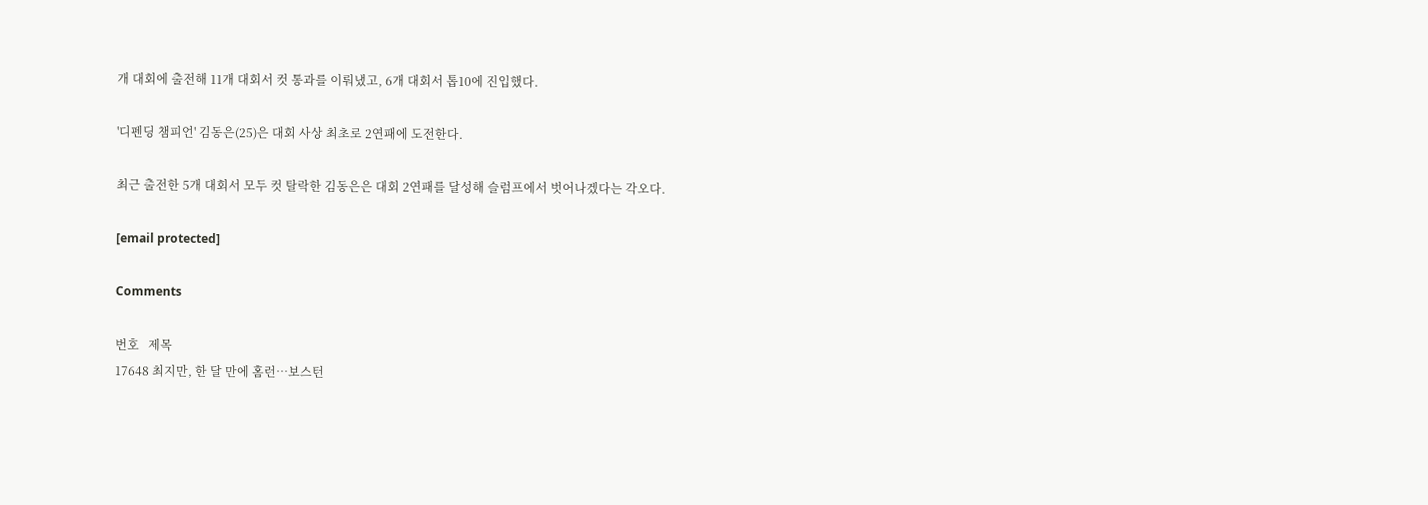개 대회에 출전해 11개 대회서 컷 통과를 이뤄냈고, 6개 대회서 톱10에 진입했다.

'디펜딩 챔피언' 김동은(25)은 대회 사상 최초로 2연패에 도전한다.

최근 출전한 5개 대회서 모두 컷 탈락한 김동은은 대회 2연패를 달성해 슬럼프에서 벗어나겠다는 각오다.

[email protected]

Comments

번호   제목
17648 최지만, 한 달 만에 홈런…보스턴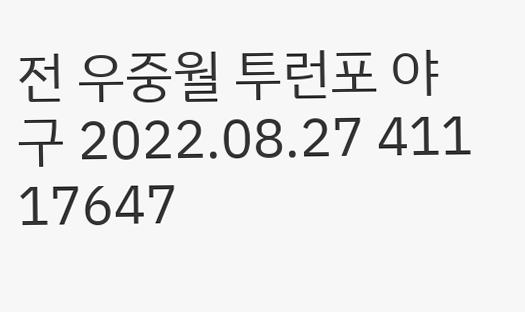전 우중월 투런포 야구 2022.08.27 411
17647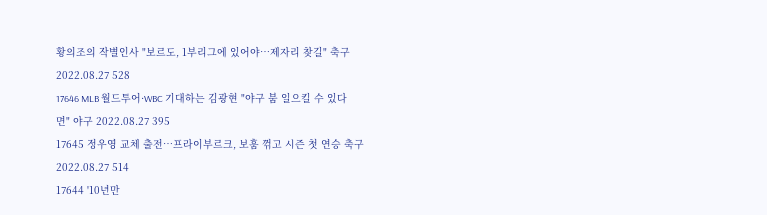황의조의 작별인사 "보르도, 1부리그에 있어야…제자리 찾길" 축구 2022.08.27 528
17646 MLB 월드투어·WBC 기대하는 김광현 "야구 붐 일으킬 수 있다면" 야구 2022.08.27 395
17645 정우영 교체 출전…프라이부르크, 보훔 꺾고 시즌 첫 연승 축구 2022.08.27 514
17644 '10년만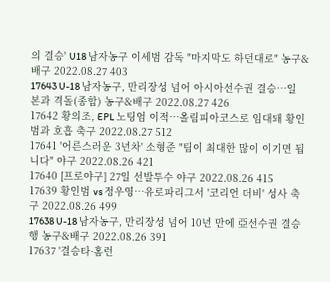의 결승' U18 남자농구 이세범 감독 "마지막도 하던대로" 농구&배구 2022.08.27 403
17643 U-18 남자농구, 만리장성 넘어 아시아선수권 결승…일본과 격돌(종합) 농구&배구 2022.08.27 426
17642 황의조, EPL 노팅엄 이적…올림피아코스로 임대돼 황인범과 호흡 축구 2022.08.27 512
17641 '어른스러운 3년차' 소형준 "팀이 최대한 많이 이기면 됩니다" 야구 2022.08.26 421
17640 [프로야구] 27일 선발투수 야구 2022.08.26 415
17639 황인범 vs 정우영…유로파리그서 '코리언 더비' 성사 축구 2022.08.26 499
17638 U-18 남자농구, 만리장성 넘어 10년 만에 亞선수권 결승행 농구&배구 2022.08.26 391
17637 '결승타·홈런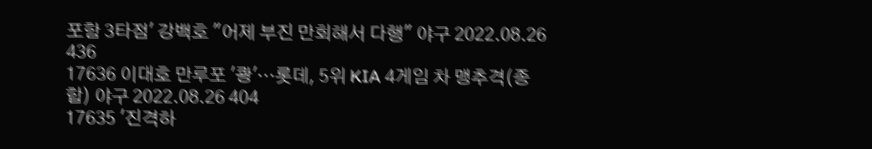포함 3타점' 강백호 "어제 부진 만회해서 다행" 야구 2022.08.26 436
17636 이대호 만루포 '쾅'…롯데, 5위 KIA 4게임 차 맹추격(종합) 야구 2022.08.26 404
17635 '진격하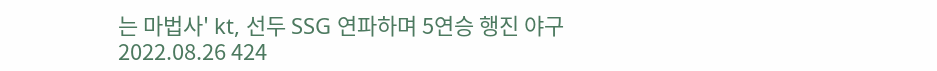는 마법사' kt, 선두 SSG 연파하며 5연승 행진 야구 2022.08.26 424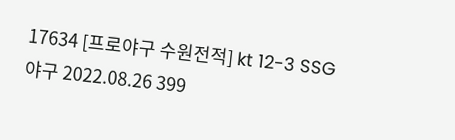17634 [프로야구 수원전적] kt 12-3 SSG 야구 2022.08.26 399